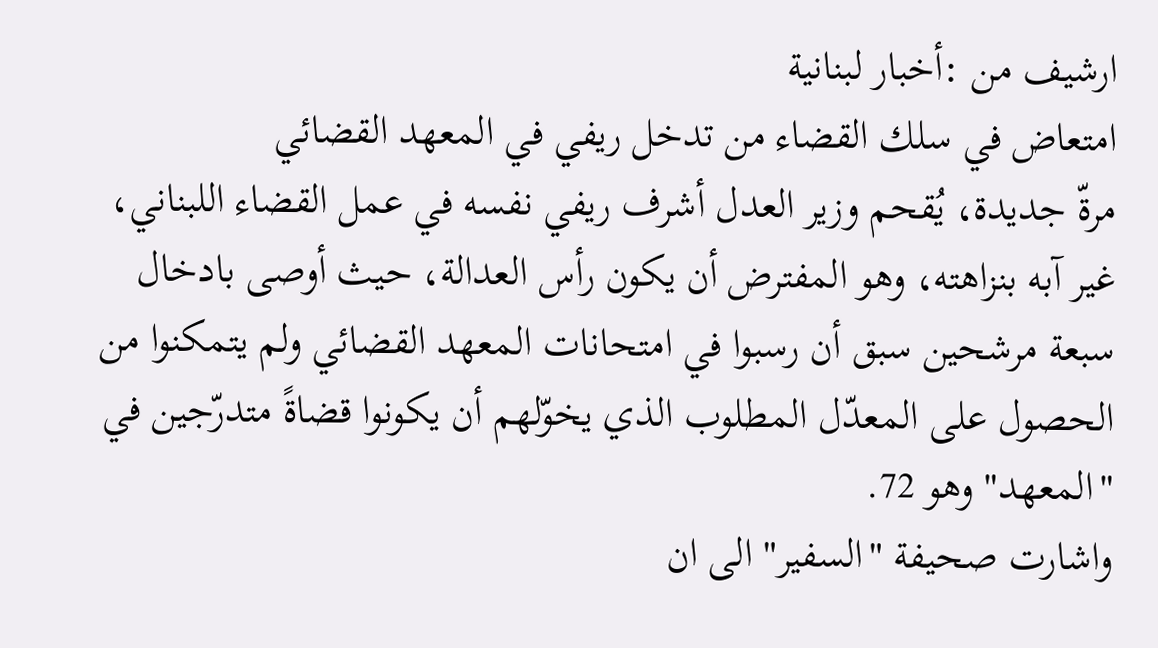ارشيف من :أخبار لبنانية
امتعاض في سلك القضاء من تدخل ريفي في المعهد القضائي
مرةّ جديدة، يُقحم وزير العدل أشرف ريفي نفسه في عمل القضاء اللبناني، غير آبه بنزاهته، وهو المفترض أن يكون رأس العدالة، حيث أوصى بادخال سبعة مرشحين سبق أن رسبوا في امتحانات المعهد القضائي ولم يتمكنوا من الحصول على المعدّل المطلوب الذي يخوّلهم أن يكونوا قضاةً متدرّجين في "المعهد" وهو 72.
واشارت صحيفة "السفير" الى ان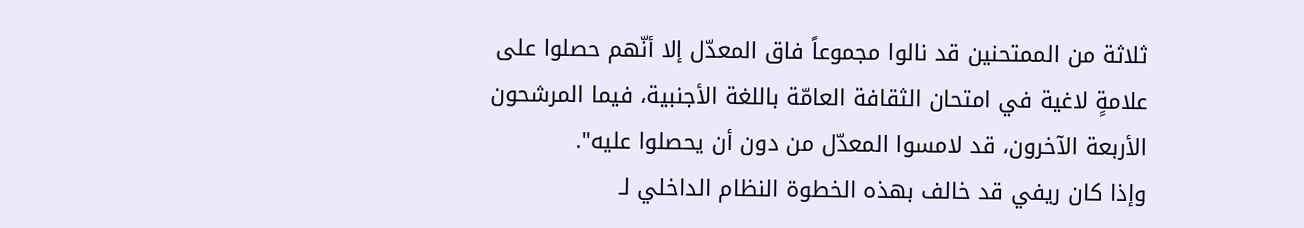ثلاثة من الممتحنين قد نالوا مجموعاً فاق المعدّل إلا أنّهم حصلوا على علامةٍ لاغية في امتحان الثقافة العامّة باللغة الأجنبية، فيما المرشحون الأربعة الآخرون، قد لامسوا المعدّل من دون أن يحصلوا عليه".
وإذا كان ريفي قد خالف بهذه الخطوة النظام الداخلي لـ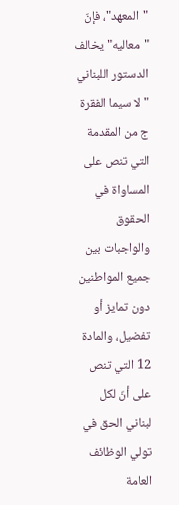"المعهد"، فإنّ "معاليه" يخالف الدستور اللبناني "لا سيما الفقرة ج من المقدمة التي تنص على المساواة في الحقوق والواجبات بين جميع المواطنين دون تمايز أو تفضيل، والمادة 12 التي تنص على أنّ لكل لبناني الحق في تولي الوظائف العامة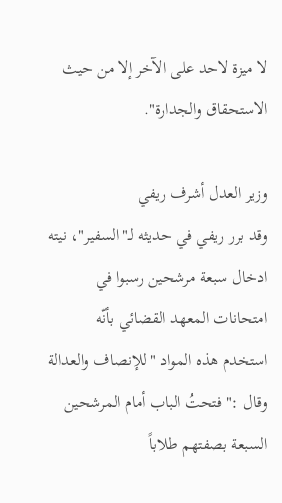لا ميزة لاحد على الآخر إلا من حيث الاستحقاق والجدارة".

وزير العدل أشرف ريفي
وقد برر ريفي في حديثه لـ"السفير"، نيته ادخال سبعة مرشحين رسبوا في امتحانات المعهد القضائي بأنّه استخدم هذه المواد "للإنصاف والعدالة وقال :"فتحتُ الباب أمام المرشحين السبعة بصفتهم طلاباً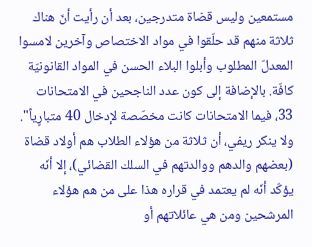مستمعين وليس قضاة متدرجين، بعد أن رأيت أنّ هناك ثلاثة منهم قد حلّقوا في مواد الاختصاص وآخرين لامسوا المعدلّ المطلوب وأبلوا البلاء الحسن في المواد القانونيّة كافّة. بالإضافة إلى كون عدد الناجحين في الامتحانات 33، فيما الامتحانات كانت مخصّصة لإدخال 40 متبارٍياً".
ولا ينكر ريفي، أن ثلاثة من هؤلاء الطلاب هم أولاد قضاة (بعضهم والدهم ووالدتهم في السلك القضائي)، إلا أنّه يؤكّد أنّه لم يعتمد في قراره هذا على من هم هؤلاء المرشحين ومن هي عائلاتهم أو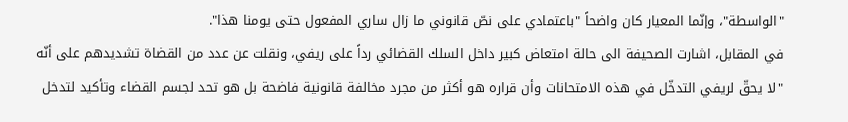"الواسطة"، وإنّما المعيار كان واضحاً "باعتمادي على نصّ قانوني ما زال ساري المفعول حتى يومنا هذا".
في المقابل، اشارت الصحيفة الى حالة امتعاض كبير داخل السلك القضائي رداً على ريفي، ونقلت عن عدد من القضاة تشديدهم على أنّه "لا يحقّ لريفي التدخّل في هذه الامتحانات وأن قراره هو أكثر من مجرد مخالفة قانونية فاضحة بل هو تحد لجسم القضاء وتأكيد لتدخل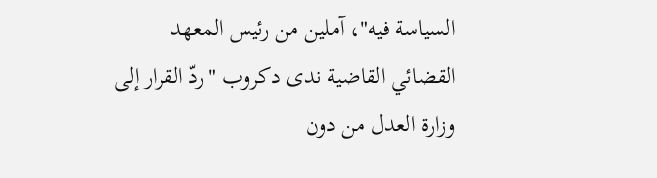السياسة فيه"، آملين من رئيس المعهد القضائي القاضية ندى دكروب "ردّ القرار إلى وزارة العدل من دون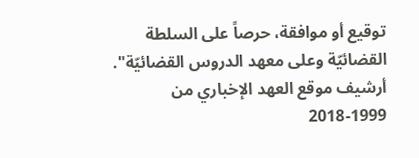توقيع أو موافقة، حرصاً على السلطة القضائيّة وعلى معهد الدروس القضائيّة".
أرشيف موقع العهد الإخباري من 1999-2018